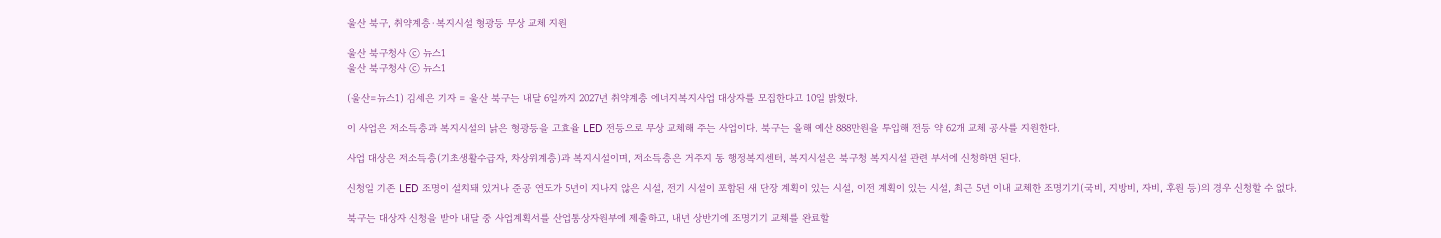울산 북구, 취약계층·복지시설 형광등 무상 교체 지원

울산 북구청사 ⓒ 뉴스1
울산 북구청사 ⓒ 뉴스1

(울산=뉴스1) 김세은 기자 = 울산 북구는 내달 6일까지 2027년 취약계층 에너지복지사업 대상자를 모집한다고 10일 밝혔다.

이 사업은 저소득층과 복지시설의 낡은 형광등을 고효율 LED 전등으로 무상 교체해 주는 사업이다. 북구는 올해 예산 888만원을 투입해 전등 약 62개 교체 공사를 지원한다.

사업 대상은 저소득층(기초생활수급자, 차상위계층)과 복지시설이며, 저소득층은 거주지 동 행정복지센터, 복지시설은 북구청 복지시설 관련 부서에 신청하면 된다.

신청일 기존 LED 조명이 설치돼 있거나 준공 연도가 5년이 지나지 않은 시설, 전기 시설이 포함된 새 단장 계획이 있는 시설, 이전 계획이 있는 시설, 최근 5년 이내 교체한 조명기기(국비, 지방비, 자비, 후원 등)의 경우 신청할 수 없다.

북구는 대상자 신청을 받아 내달 중 사업계획서를 산업통상자원부에 제출하고, 내년 상반기에 조명기기 교체를 완료할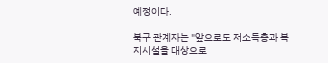예정이다.

북구 관계자는 "앞으로도 저소득층과 복지시설을 대상으로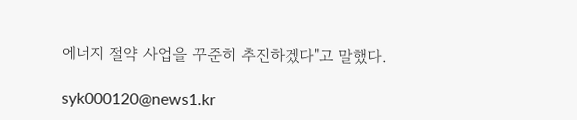에너지 절약 사업을 꾸준히 추진하겠다"고 말했다.

syk000120@news1.kr